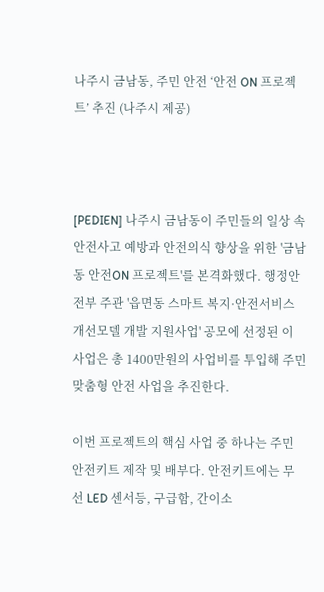나주시 금남동, 주민 안전 ‘안전 ON 프로젝트’ 추진 (나주시 제공)



[PEDIEN] 나주시 금남동이 주민들의 일상 속 안전사고 예방과 안전의식 향상을 위한 '금남동 안전ON 프로젝트'를 본격화했다. 행정안전부 주관 '읍면동 스마트 복지·안전서비스 개선모델 개발 지원사업' 공모에 선정된 이 사업은 총 1400만원의 사업비를 투입해 주민 맞춤형 안전 사업을 추진한다.

이번 프로젝트의 핵심 사업 중 하나는 주민 안전키트 제작 및 배부다. 안전키트에는 무선 LED 센서등, 구급함, 간이소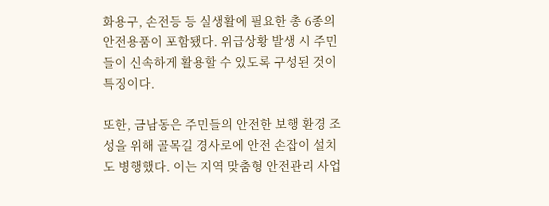화용구, 손전등 등 실생활에 필요한 총 6종의 안전용품이 포함됐다. 위급상황 발생 시 주민들이 신속하게 활용할 수 있도록 구성된 것이 특징이다.

또한, 금남동은 주민들의 안전한 보행 환경 조성을 위해 골목길 경사로에 안전 손잡이 설치도 병행했다. 이는 지역 맞춤형 안전관리 사업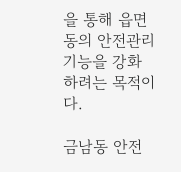을 통해 읍면동의 안전관리 기능을 강화하려는 목적이다.

금남동 안전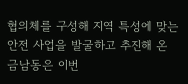협의체를 구성해 지역 특성에 맞는 안전 사업을 발굴하고 추진해 온 금남동은 이번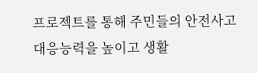프로젝트를 통해 주민들의 안전사고 대응능력을 높이고 생활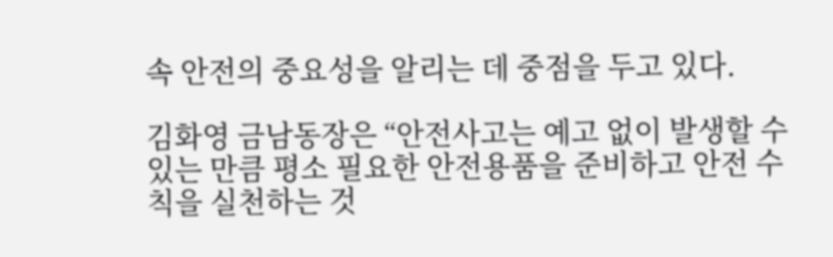속 안전의 중요성을 알리는 데 중점을 두고 있다.

김화영 금남동장은 “안전사고는 예고 없이 발생할 수 있는 만큼 평소 필요한 안전용품을 준비하고 안전 수칙을 실천하는 것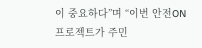이 중요하다”며 “이번 안전ON 프로젝트가 주민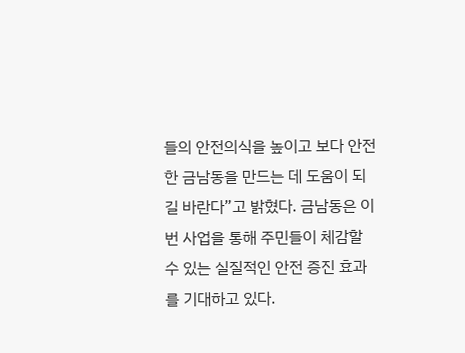들의 안전의식을 높이고 보다 안전한 금남동을 만드는 데 도움이 되길 바란다”고 밝혔다. 금남동은 이번 사업을 통해 주민들이 체감할 수 있는 실질적인 안전 증진 효과를 기대하고 있다.